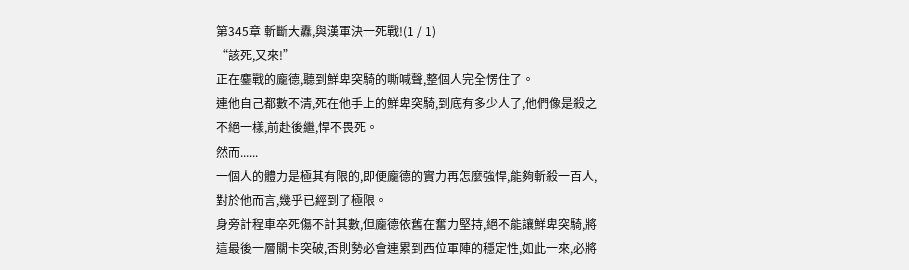第345章 斬斷大纛,與漢軍決一死戰!(1 / 1)
“該死,又來!”
正在鏖戰的龐德,聽到鮮卑突騎的嘶喊聲,整個人完全愣住了。
連他自己都數不清,死在他手上的鮮卑突騎,到底有多少人了,他們像是殺之不絕一樣,前赴後繼,悍不畏死。
然而......
一個人的體力是極其有限的,即便龐德的實力再怎麼強悍,能夠斬殺一百人,對於他而言,幾乎已經到了極限。
身旁計程車卒死傷不計其數,但龐德依舊在奮力堅持,絕不能讓鮮卑突騎,將這最後一層關卡突破,否則勢必會連累到西位軍陣的穩定性,如此一來,必將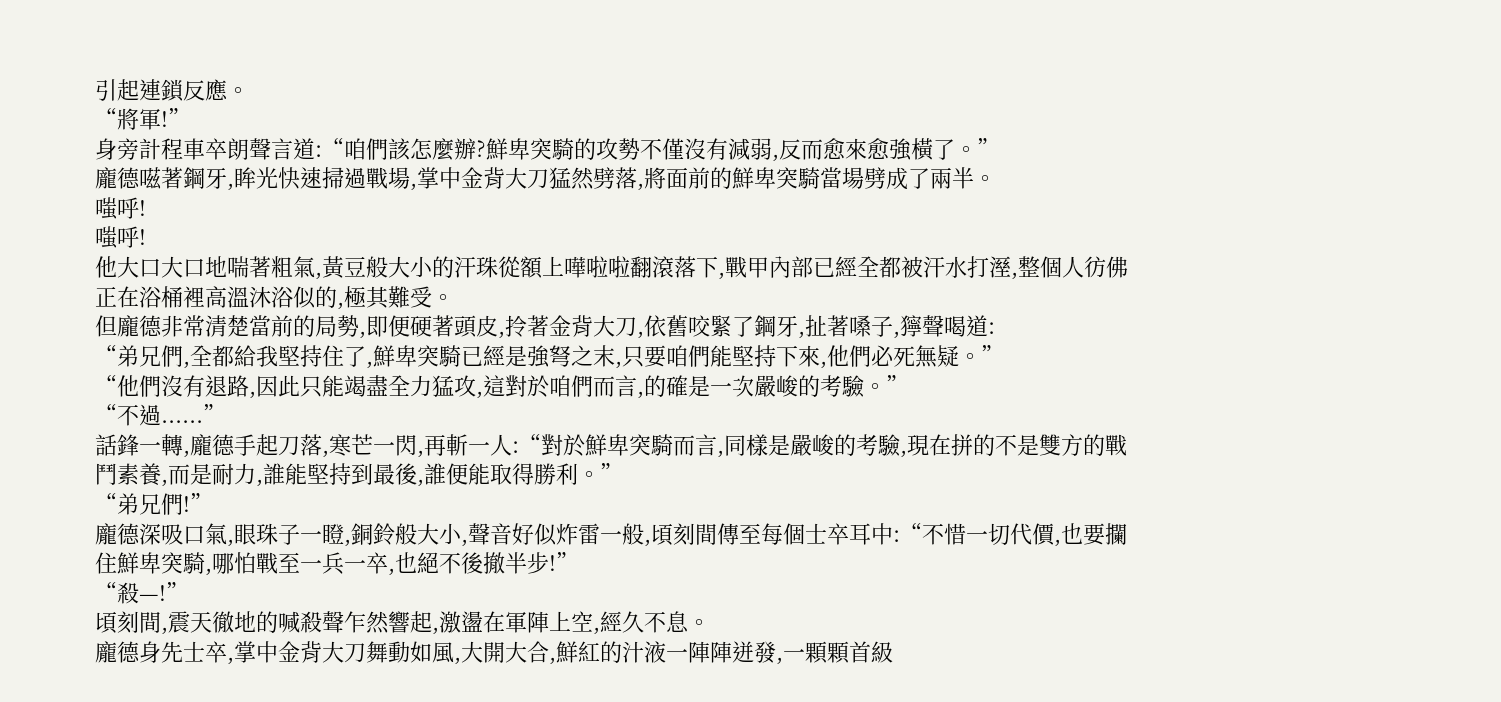引起連鎖反應。
“將軍!”
身旁計程車卒朗聲言道:“咱們該怎麼辦?鮮卑突騎的攻勢不僅沒有減弱,反而愈來愈強橫了。”
龐德嗞著鋼牙,眸光快速掃過戰場,掌中金背大刀猛然劈落,將面前的鮮卑突騎當場劈成了兩半。
嗤呼!
嗤呼!
他大口大口地喘著粗氣,黃豆般大小的汗珠從額上嘩啦啦翻滾落下,戰甲內部已經全都被汗水打溼,整個人彷佛正在浴桶裡高溫沐浴似的,極其難受。
但龐德非常清楚當前的局勢,即便硬著頭皮,拎著金背大刀,依舊咬緊了鋼牙,扯著嗓子,獰聲喝道:
“弟兄們,全都給我堅持住了,鮮卑突騎已經是強弩之末,只要咱們能堅持下來,他們必死無疑。”
“他們沒有退路,因此只能竭盡全力猛攻,這對於咱們而言,的確是一次嚴峻的考驗。”
“不過......”
話鋒一轉,龐德手起刀落,寒芒一閃,再斬一人:“對於鮮卑突騎而言,同樣是嚴峻的考驗,現在拼的不是雙方的戰鬥素養,而是耐力,誰能堅持到最後,誰便能取得勝利。”
“弟兄們!”
龐德深吸口氣,眼珠子一瞪,銅鈴般大小,聲音好似炸雷一般,頃刻間傳至每個士卒耳中:“不惜一切代價,也要攔住鮮卑突騎,哪怕戰至一兵一卒,也絕不後撤半步!”
“殺—!”
頃刻間,震天徹地的喊殺聲乍然響起,激盪在軍陣上空,經久不息。
龐德身先士卒,掌中金背大刀舞動如風,大開大合,鮮紅的汁液一陣陣迸發,一顆顆首級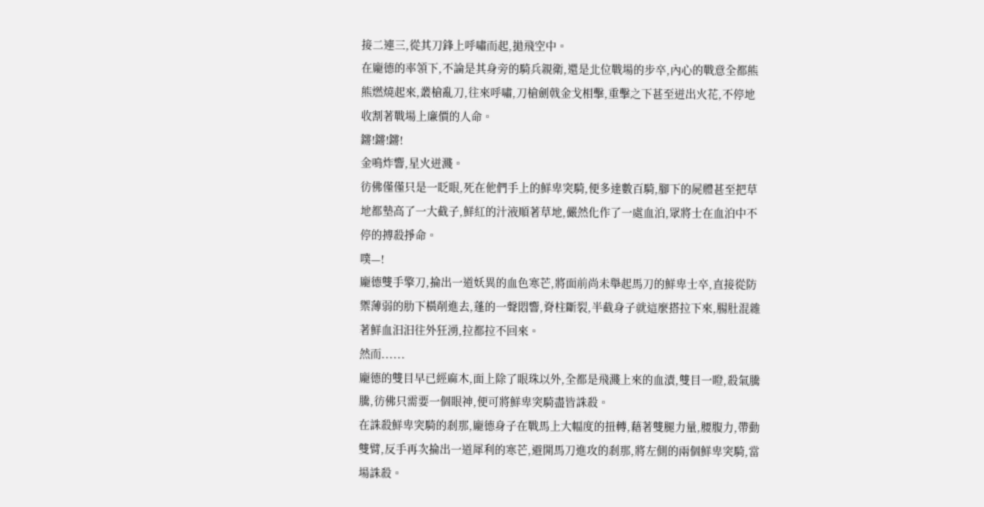接二連三,從其刀鋒上呼嘯而起,拋飛空中。
在龐德的率領下,不論是其身旁的騎兵親衛,還是北位戰場的步卒,內心的戰意全都熊熊燃燒起來,叢槍亂刀,往來呼嘯,刀槍劍戟金戈相擊,重擊之下甚至迸出火花,不停地收割著戰場上廉價的人命。
鏘!鏘!鏘!
金鳴炸響,星火迸濺。
彷佛僅僅只是一眨眼,死在他們手上的鮮卑突騎,便多達數百騎,腳下的屍體甚至把草地都墊高了一大截子,鮮紅的汁液順著草地,儼然化作了一處血泊,眾將士在血泊中不停的搏殺掙命。
噗—!
龐德雙手擎刀,掄出一道妖異的血色寒芒,將面前尚未舉起馬刀的鮮卑士卒,直接從防禦薄弱的肋下橫削進去,蓬的一聲悶響,脊柱斷裂,半截身子就這麼搭拉下來,腸肚混雜著鮮血汩汩往外狂湧,拉都拉不回來。
然而......
龐德的雙目早已經麻木,面上除了眼珠以外,全都是飛濺上來的血漬,雙目一瞪,殺氣騰騰,彷佛只需要一個眼神,便可將鮮卑突騎盡皆誅殺。
在誅殺鮮卑突騎的剎那,龐德身子在戰馬上大幅度的扭轉,藉著雙腿力量,腰腹力,帶動雙臂,反手再次掄出一道犀利的寒芒,避開馬刀進攻的剎那,將左側的兩個鮮卑突騎,當場誅殺。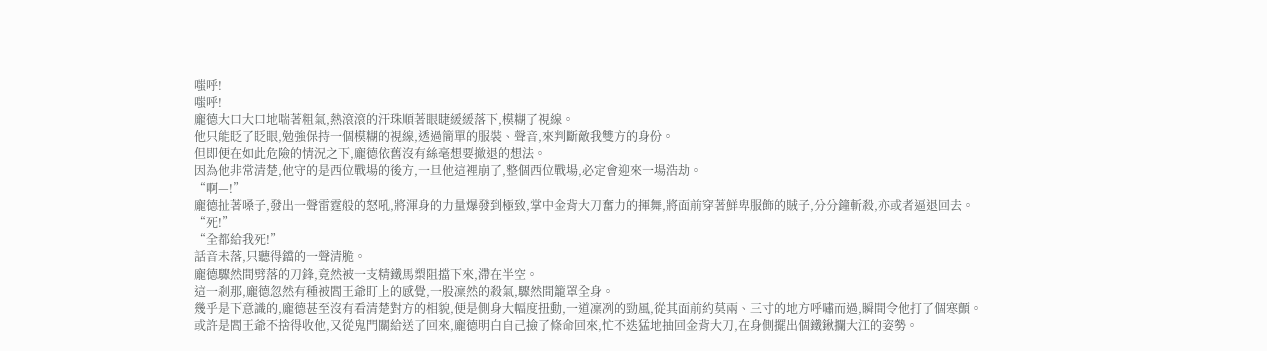嗤呼!
嗤呼!
龐德大口大口地喘著粗氣,熱滾滾的汗珠順著眼睫緩緩落下,模糊了視線。
他只能眨了眨眼,勉強保持一個模糊的視線,透過簡單的服裝、聲音,來判斷敵我雙方的身份。
但即便在如此危險的情況之下,龐德依舊沒有絲毫想要撤退的想法。
因為他非常清楚,他守的是西位戰場的後方,一旦他這裡崩了,整個西位戰場,必定會迎來一場浩劫。
“啊—!”
龐德扯著嗓子,發出一聲雷霆般的怒吼,將渾身的力量爆發到極致,掌中金背大刀奮力的揮舞,將面前穿著鮮卑服飾的賊子,分分鐘斬殺,亦或者逼退回去。
“死!”
“全都給我死!”
話音未落,只聽得鐺的一聲清脆。
龐德驟然間劈落的刀鋒,竟然被一支精鐵馬槊阻擋下來,滯在半空。
這一剎那,龐德忽然有種被閻王爺盯上的感覺,一股凜然的殺氣,驟然間籠罩全身。
幾乎是下意識的,龐德甚至沒有看清楚對方的相貌,便是側身大幅度扭動,一道凜冽的勁風,從其面前約莫兩、三寸的地方呼嘯而過,瞬間令他打了個寒顫。
或許是閻王爺不捨得收他,又從鬼門關給送了回來,龐德明白自己撿了條命回來,忙不迭猛地抽回金背大刀,在身側擺出個鐵鍬攔大江的姿勢。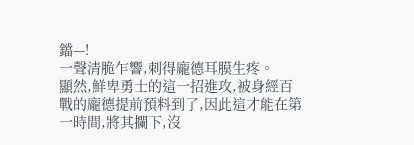鐺—!
一聲清脆乍響,刺得龐德耳膜生疼。
顯然,鮮卑勇士的這一招進攻,被身經百戰的龐德提前預料到了,因此這才能在第一時間,將其攔下,沒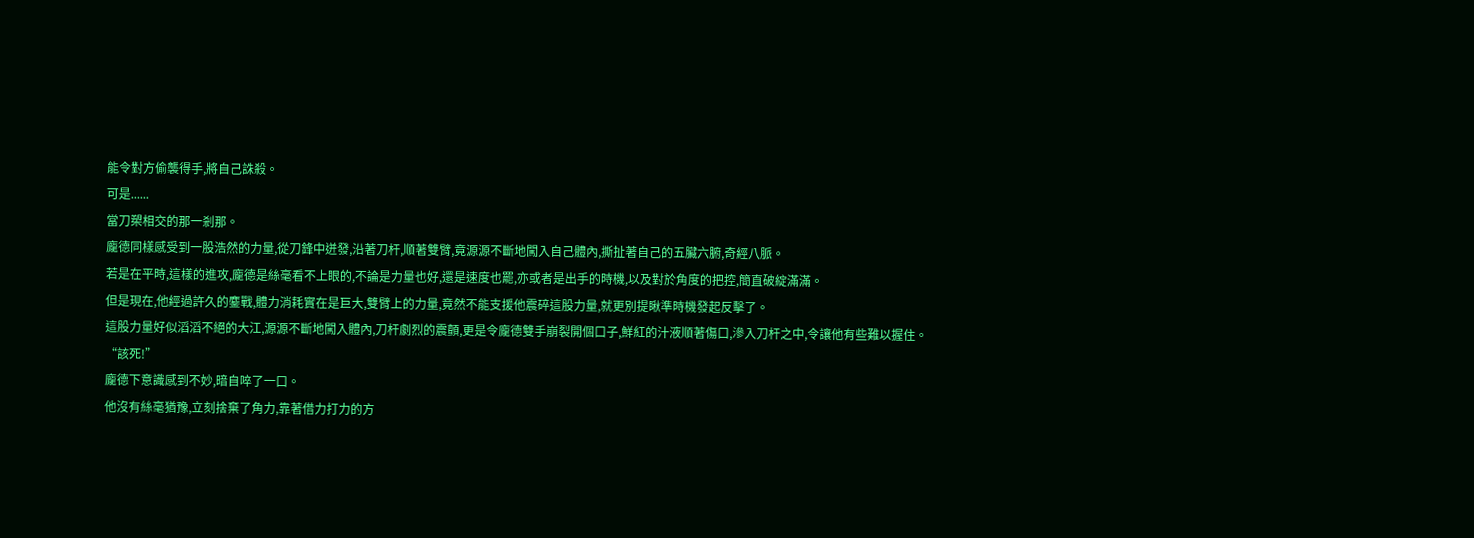能令對方偷襲得手,將自己誅殺。
可是......
當刀槊相交的那一剎那。
龐德同樣感受到一股浩然的力量,從刀鋒中迸發,沿著刀杆,順著雙臂,竟源源不斷地闖入自己體內,撕扯著自己的五臟六腑,奇經八脈。
若是在平時,這樣的進攻,龐德是絲毫看不上眼的,不論是力量也好,還是速度也罷,亦或者是出手的時機,以及對於角度的把控,簡直破綻滿滿。
但是現在,他經過許久的鏖戰,體力消耗實在是巨大,雙臂上的力量,竟然不能支援他震碎這股力量,就更別提瞅準時機發起反擊了。
這股力量好似滔滔不絕的大江,源源不斷地闖入體內,刀杆劇烈的震顫,更是令龐德雙手崩裂開個口子,鮮紅的汁液順著傷口,滲入刀杆之中,令讓他有些難以握住。
“該死!”
龐德下意識感到不妙,暗自啐了一口。
他沒有絲毫猶豫,立刻捨棄了角力,靠著借力打力的方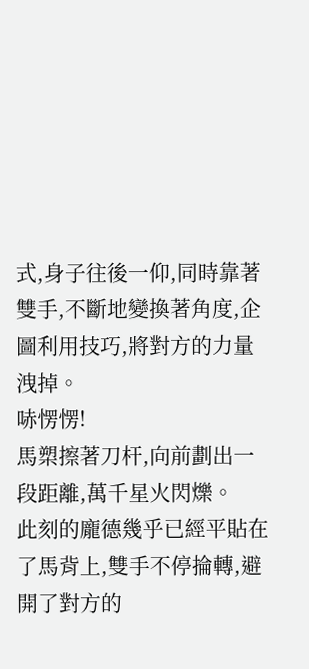式,身子往後一仰,同時靠著雙手,不斷地變換著角度,企圖利用技巧,將對方的力量洩掉。
哧愣愣!
馬槊擦著刀杆,向前劃出一段距離,萬千星火閃爍。
此刻的龐德幾乎已經平貼在了馬背上,雙手不停掄轉,避開了對方的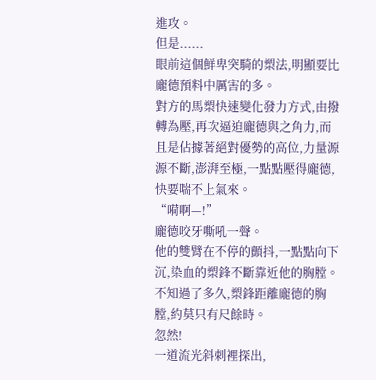進攻。
但是......
眼前這個鮮卑突騎的槊法,明顯要比龐德預料中厲害的多。
對方的馬槊快速變化發力方式,由撥轉為壓,再次逼迫龐德與之角力,而且是佔據著絕對優勢的高位,力量源源不斷,澎湃至極,一點點壓得龐德,快要喘不上氣來。
“嗬啊—!”
龐德咬牙嘶吼一聲。
他的雙臂在不停的顫抖,一點點向下沉,染血的槊鋒不斷靠近他的胸膛。
不知過了多久,槊鋒距離龐德的胸膛,約莫只有尺餘時。
忽然!
一道流光斜刺裡探出,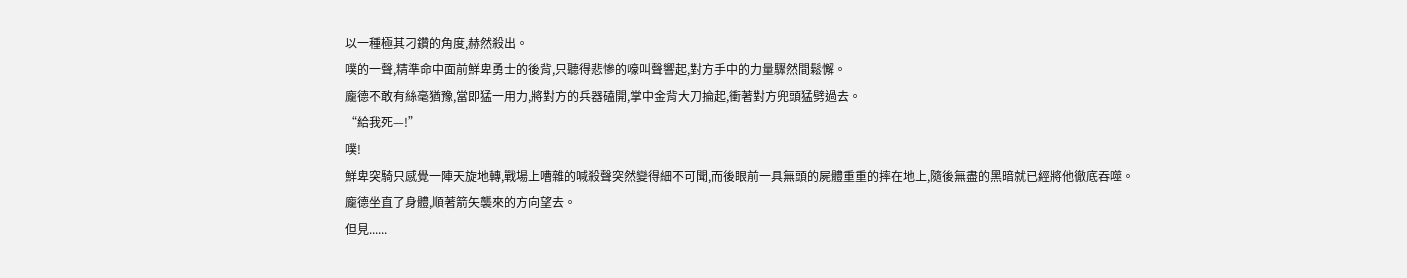以一種極其刁鑽的角度,赫然殺出。
噗的一聲,精準命中面前鮮卑勇士的後背,只聽得悲慘的嚎叫聲響起,對方手中的力量驟然間鬆懈。
龐德不敢有絲毫猶豫,當即猛一用力,將對方的兵器磕開,掌中金背大刀掄起,衝著對方兜頭猛劈過去。
“給我死—!”
噗!
鮮卑突騎只感覺一陣天旋地轉,戰場上嘈雜的喊殺聲突然變得細不可聞,而後眼前一具無頭的屍體重重的摔在地上,隨後無盡的黑暗就已經將他徹底吞噬。
龐德坐直了身體,順著箭矢襲來的方向望去。
但見......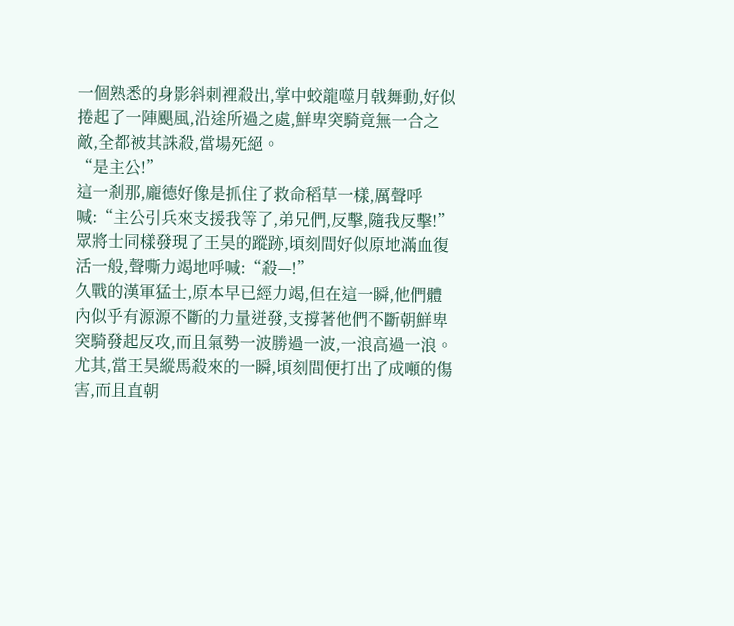一個熟悉的身影斜刺裡殺出,掌中蛟龍噬月戟舞動,好似捲起了一陣颶風,沿途所過之處,鮮卑突騎竟無一合之敵,全都被其誅殺,當場死絕。
“是主公!”
這一剎那,龐德好像是抓住了救命稻草一樣,厲聲呼喊:“主公引兵來支援我等了,弟兄們,反擊,隨我反擊!”
眾將士同樣發現了王昊的蹤跡,頃刻間好似原地滿血復活一般,聲嘶力竭地呼喊:“殺—!”
久戰的漢軍猛士,原本早已經力竭,但在這一瞬,他們體內似乎有源源不斷的力量迸發,支撐著他們不斷朝鮮卑突騎發起反攻,而且氣勢一波勝過一波,一浪高過一浪。
尤其,當王昊縱馬殺來的一瞬,頃刻間便打出了成噸的傷害,而且直朝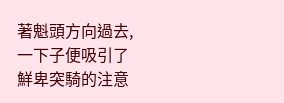著魁頭方向過去,一下子便吸引了鮮卑突騎的注意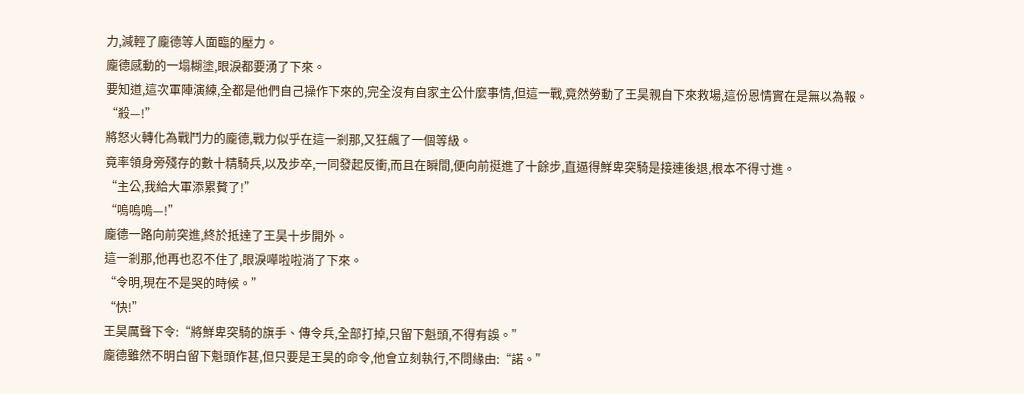力,減輕了龐德等人面臨的壓力。
龐德感動的一塌糊塗,眼淚都要湧了下來。
要知道,這次軍陣演練,全都是他們自己操作下來的,完全沒有自家主公什麼事情,但這一戰,竟然勞動了王昊親自下來救場,這份恩情實在是無以為報。
“殺—!”
將怒火轉化為戰鬥力的龐德,戰力似乎在這一剎那,又狂飆了一個等級。
竟率領身旁殘存的數十精騎兵,以及步卒,一同發起反衝,而且在瞬間,便向前挺進了十餘步,直逼得鮮卑突騎是接連後退,根本不得寸進。
“主公,我給大軍添累贅了!”
“嗚嗚嗚—!”
龐德一路向前突進,終於抵達了王昊十步開外。
這一剎那,他再也忍不住了,眼淚嘩啦啦淌了下來。
“令明,現在不是哭的時候。”
“快!”
王昊厲聲下令:“將鮮卑突騎的旗手、傳令兵,全部打掉,只留下魁頭,不得有誤。”
龐德雖然不明白留下魁頭作甚,但只要是王昊的命令,他會立刻執行,不問緣由:“諾。”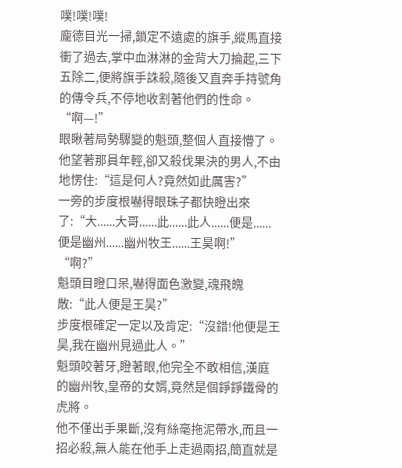噗!噗!噗!
龐德目光一掃,鎖定不遠處的旗手,縱馬直接衝了過去,掌中血淋淋的金背大刀掄起,三下五除二,便將旗手誅殺,隨後又直奔手持號角的傳令兵,不停地收割著他們的性命。
“啊—!”
眼瞅著局勢驟變的魁頭,整個人直接懵了。
他望著那員年輕,卻又殺伐果決的男人,不由地愣住:“這是何人?竟然如此厲害?”
一旁的步度根嚇得眼珠子都快瞪出來了:“大......大哥......此......此人......便是......便是幽州......幽州牧王......王昊啊!”
“啊?”
魁頭目瞪口呆,嚇得面色激變,魂飛魄散:“此人便是王昊?”
步度根確定一定以及肯定:“沒錯!他便是王昊,我在幽州見過此人。”
魁頭咬著牙,瞪著眼,他完全不敢相信,漢庭的幽州牧,皇帝的女婿,竟然是個錚錚鐵骨的虎將。
他不僅出手果斷,沒有絲毫拖泥帶水,而且一招必殺,無人能在他手上走過兩招,簡直就是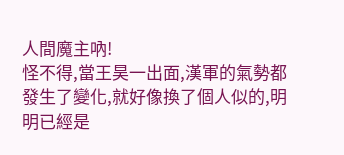人間魔主吶!
怪不得,當王昊一出面,漢軍的氣勢都發生了變化,就好像換了個人似的,明明已經是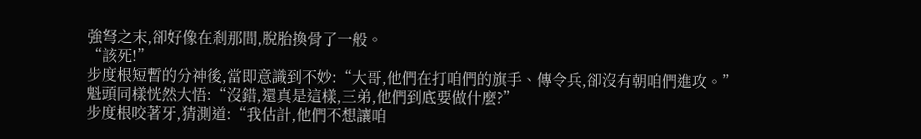強弩之末,卻好像在剎那間,脫胎換骨了一般。
“該死!”
步度根短暫的分神後,當即意識到不妙:“大哥,他們在打咱們的旗手、傳令兵,卻沒有朝咱們進攻。”
魁頭同樣恍然大悟:“沒錯,還真是這樣,三弟,他們到底要做什麼?”
步度根咬著牙,猜測道:“我估計,他們不想讓咱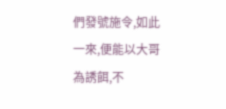們發號施令,如此一來,便能以大哥為誘餌,不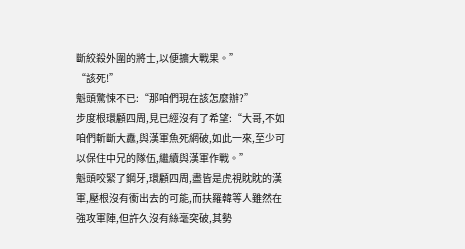斷絞殺外圍的將士,以便擴大戰果。”
“該死!”
魁頭驚悚不已:“那咱們現在該怎麼辦?”
步度根環顧四周,見已經沒有了希望:“大哥,不如咱們斬斷大纛,與漢軍魚死網破,如此一來,至少可以保住中兄的隊伍,繼續與漢軍作戰。”
魁頭咬緊了鋼牙,環顧四周,盡皆是虎視眈眈的漢軍,壓根沒有衝出去的可能,而扶羅韓等人雖然在強攻軍陣,但許久沒有絲毫突破,其勢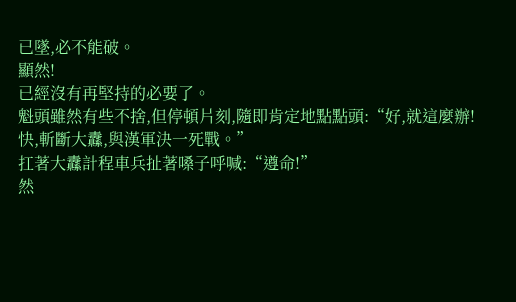已墜,必不能破。
顯然!
已經沒有再堅持的必要了。
魁頭雖然有些不捨,但停頓片刻,隨即肯定地點點頭:“好,就這麼辦!快,斬斷大纛,與漢軍決一死戰。”
扛著大纛計程車兵扯著嗓子呼喊:“遵命!”
然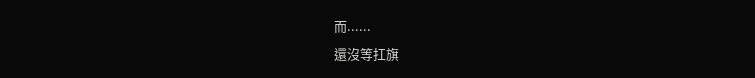而......
還沒等扛旗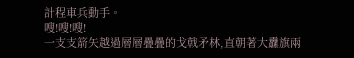計程車兵動手。
嗖!嗖!嗖!
一支支箭矢越過層層疊疊的戈戟矛林,直朝著大纛旗兩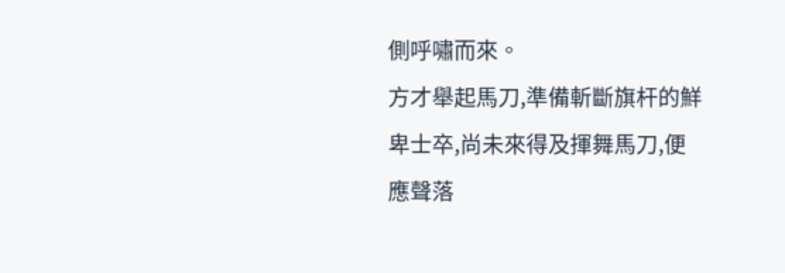側呼嘯而來。
方才舉起馬刀,準備斬斷旗杆的鮮卑士卒,尚未來得及揮舞馬刀,便應聲落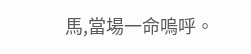馬,當場一命嗚呼。